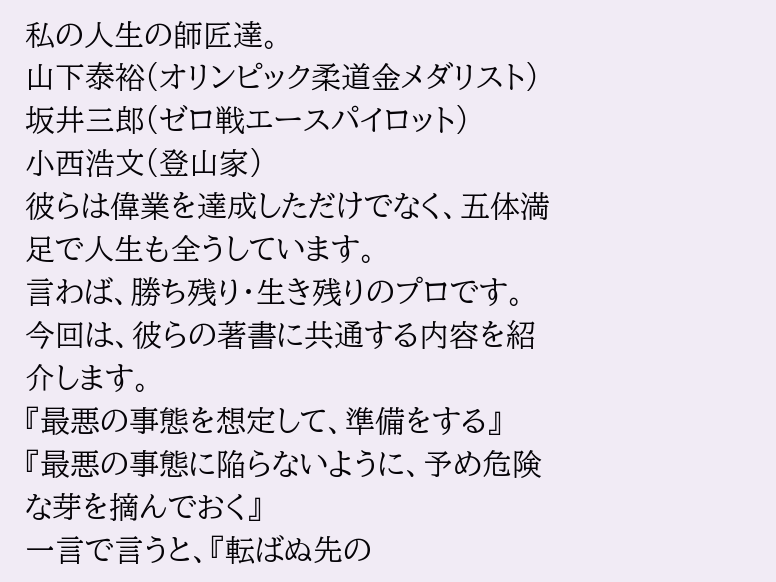私の人生の師匠達。
山下泰裕(オリンピック柔道金メダリスト)
坂井三郎(ゼロ戦エースパイロット)
小西浩文(登山家)
彼らは偉業を達成しただけでなく、五体満足で人生も全うしています。
言わば、勝ち残り・生き残りのプロです。
今回は、彼らの著書に共通する内容を紹介します。
『最悪の事態を想定して、準備をする』
『最悪の事態に陥らないように、予め危険な芽を摘んでおく』
一言で言うと、『転ばぬ先の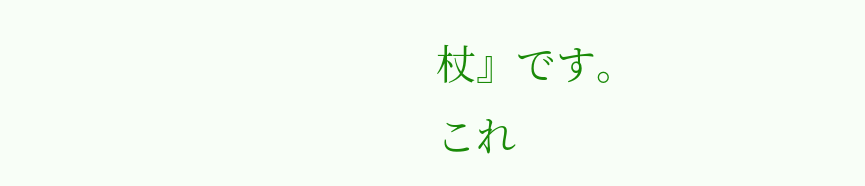杖』です。
これ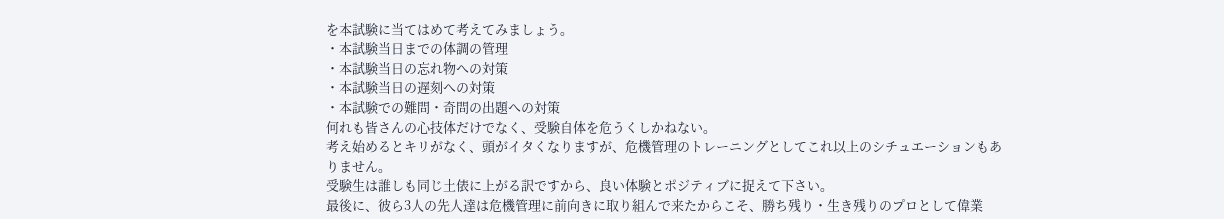を本試験に当てはめて考えてみましょう。
・本試験当日までの体調の管理
・本試験当日の忘れ物への対策
・本試験当日の遅刻への対策
・本試験での難問・奇問の出題への対策
何れも皆さんの心技体だけでなく、受験自体を危うくしかねない。
考え始めるとキリがなく、頭がイタくなりますが、危機管理のトレーニングとしてこれ以上のシチュエーションもありません。
受験生は誰しも同じ土俵に上がる訳ですから、良い体験とポジティブに捉えて下さい。
最後に、彼ら3人の先人達は危機管理に前向きに取り組んで来たからこそ、勝ち残り・生き残りのプロとして偉業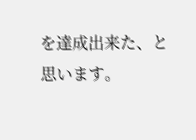を達成出来た、と思います。